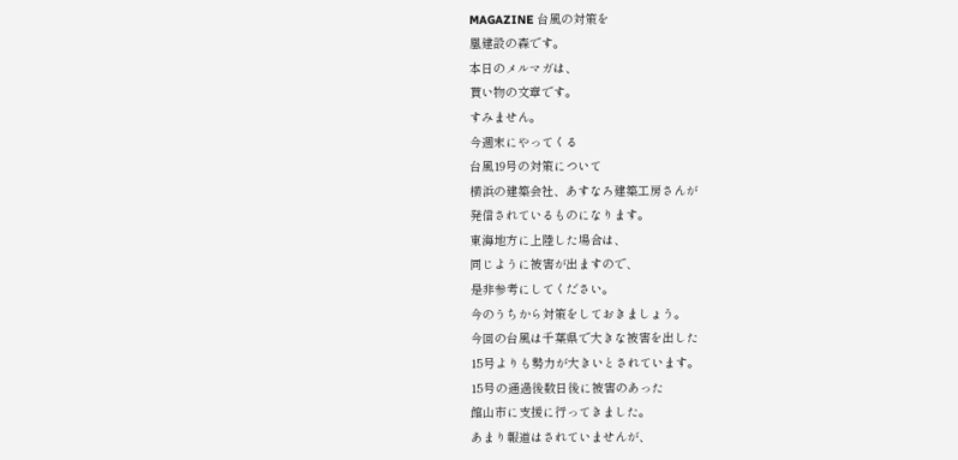MAGAZINE 台風の対策を
凰建設の森です。
本日のメルマガは、
貰い物の文章です。
すみません。
今週末にやってくる
台風19号の対策について
横浜の建築会社、あすなろ建築工房さんが
発信されているものになります。
東海地方に上陸した場合は、
同じように被害が出ますので、
是非参考にしてください。
今のうちから対策をしておきましょう。
今回の台風は千葉県で大きな被害を出した
15号よりも勢力が大きいとされています。
15号の通過後数日後に被害のあった
館山市に支援に行ってきました。
あまり報道はされていませんが、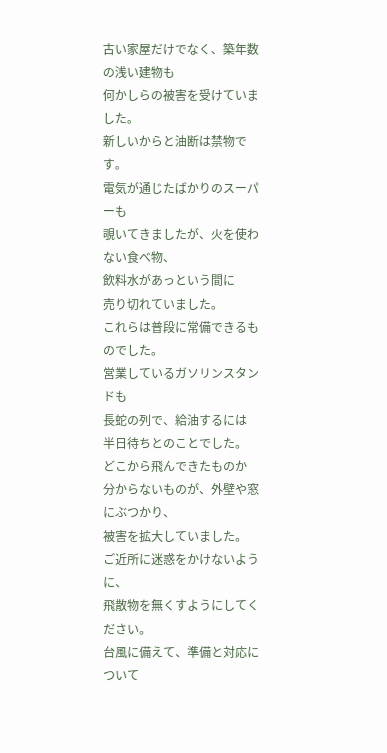古い家屋だけでなく、築年数の浅い建物も
何かしらの被害を受けていました。
新しいからと油断は禁物です。
電気が通じたばかりのスーパーも
覗いてきましたが、火を使わない食べ物、
飲料水があっという間に
売り切れていました。
これらは普段に常備できるものでした。
営業しているガソリンスタンドも
長蛇の列で、給油するには
半日待ちとのことでした。
どこから飛んできたものか
分からないものが、外壁や窓にぶつかり、
被害を拡大していました。
ご近所に迷惑をかけないように、
飛散物を無くすようにしてください。
台風に備えて、準備と対応について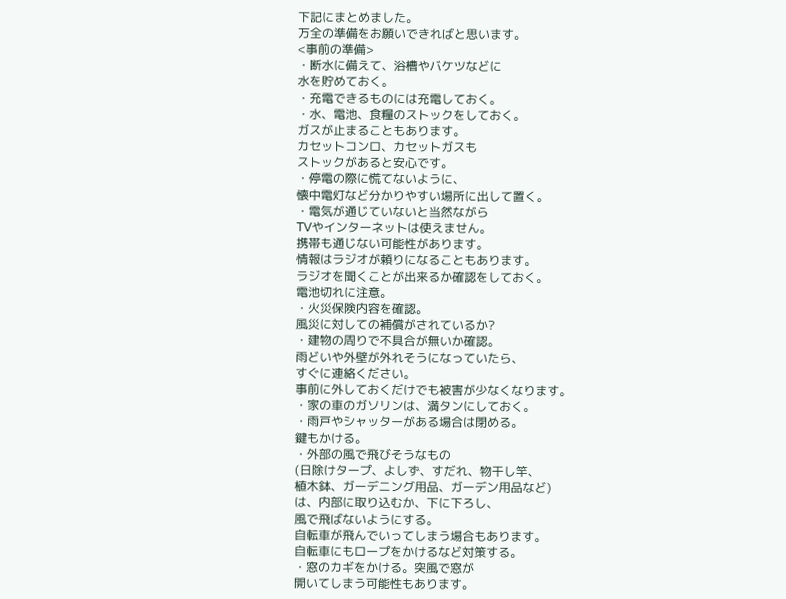下記にまとめました。
万全の準備をお願いできればと思います。
<事前の準備>
・断水に備えて、浴槽やバケツなどに
水を貯めておく。
・充電できるものには充電しておく。
・水、電池、食糧のストックをしておく。
ガスが止まることもあります。
カセットコンロ、カセットガスも
ストックがあると安心です。
・停電の際に慌てないように、
懐中電灯など分かりやすい場所に出して置く。
・電気が通じていないと当然ながら
TVやインターネットは使えません。
携帯も通じない可能性があります。
情報はラジオが頼りになることもあります。
ラジオを聞くことが出来るか確認をしておく。
電池切れに注意。
・火災保険内容を確認。
風災に対しての補償がされているか?
・建物の周りで不具合が無いか確認。
雨どいや外壁が外れそうになっていたら、
すぐに連絡ください。
事前に外しておくだけでも被害が少なくなります。
・家の車のガソリンは、満タンにしておく。
・雨戸やシャッターがある場合は閉める。
鍵もかける。
・外部の風で飛びそうなもの
(日除けタープ、よしず、すだれ、物干し竿、
植木鉢、ガーデニング用品、ガーデン用品など)
は、内部に取り込むか、下に下ろし、
風で飛ばないようにする。
自転車が飛んでいってしまう場合もあります。
自転車にもロープをかけるなど対策する。
・窓のカギをかける。突風で窓が
開いてしまう可能性もあります。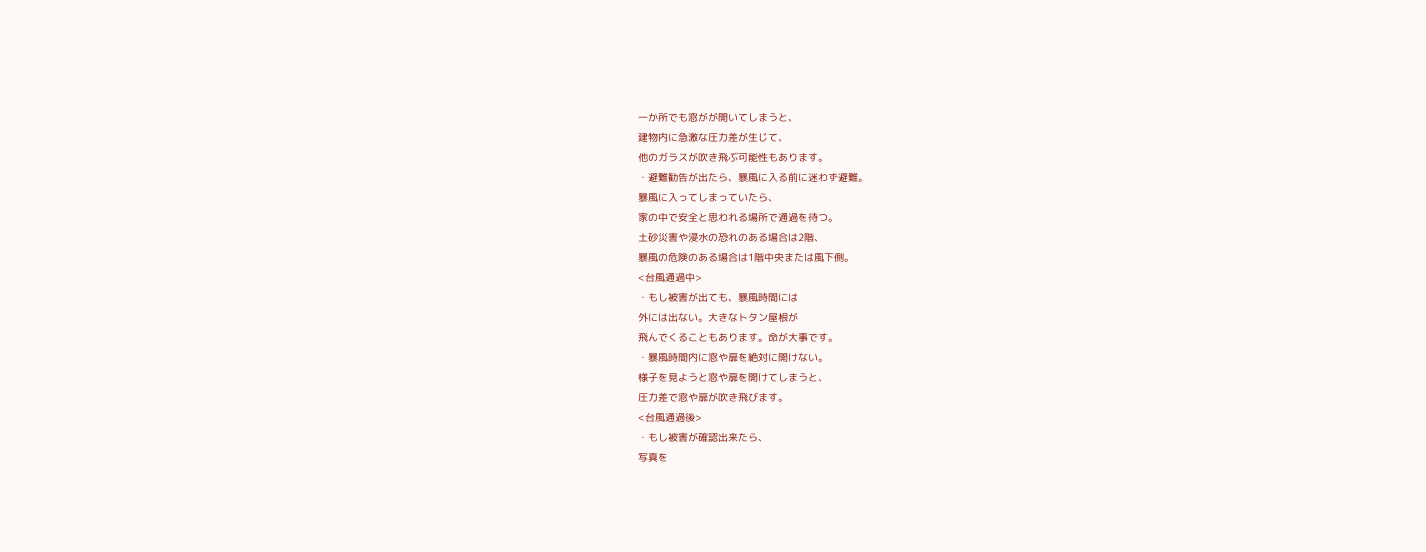一か所でも窓がが開いてしまうと、
建物内に急激な圧力差が生じて、
他のガラスが吹き飛ぶ可能性もあります。
・避難勧告が出たら、暴風に入る前に迷わず避難。
暴風に入ってしまっていたら、
家の中で安全と思われる場所で通過を待つ。
土砂災害や浸水の恐れのある場合は2階、
暴風の危険のある場合は1階中央または風下側。
<台風通過中>
・もし被害が出ても、暴風時間には
外には出ない。大きなトタン屋根が
飛んでくることもあります。命が大事です。
・暴風時間内に窓や扉を絶対に開けない。
様子を見ようと窓や扉を開けてしまうと、
圧力差で窓や扉が吹き飛びます。
<台風通過後>
・もし被害が確認出来たら、
写真を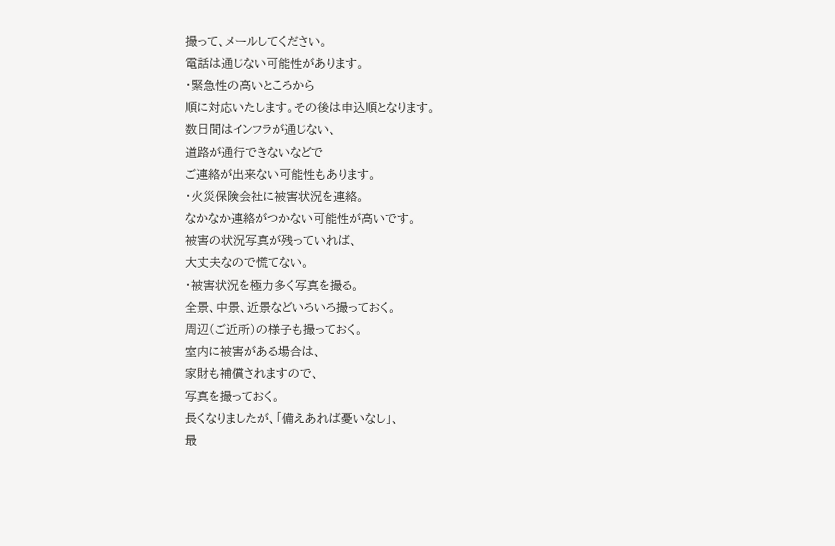撮って、メールしてください。
電話は通じない可能性があります。
・緊急性の高いところから
順に対応いたします。その後は申込順となります。
数日間はインフラが通じない、
道路が通行できないなどで
ご連絡が出来ない可能性もあります。
・火災保険会社に被害状況を連絡。
なかなか連絡がつかない可能性が高いです。
被害の状況写真が残っていれば、
大丈夫なので慌てない。
・被害状況を極力多く写真を撮る。
全景、中景、近景などいろいろ撮っておく。
周辺(ご近所)の様子も撮っておく。
室内に被害がある場合は、
家財も補償されますので、
写真を撮っておく。
長くなりましたが、「備えあれば憂いなし」、
最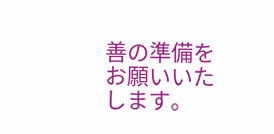善の準備をお願いいたします。